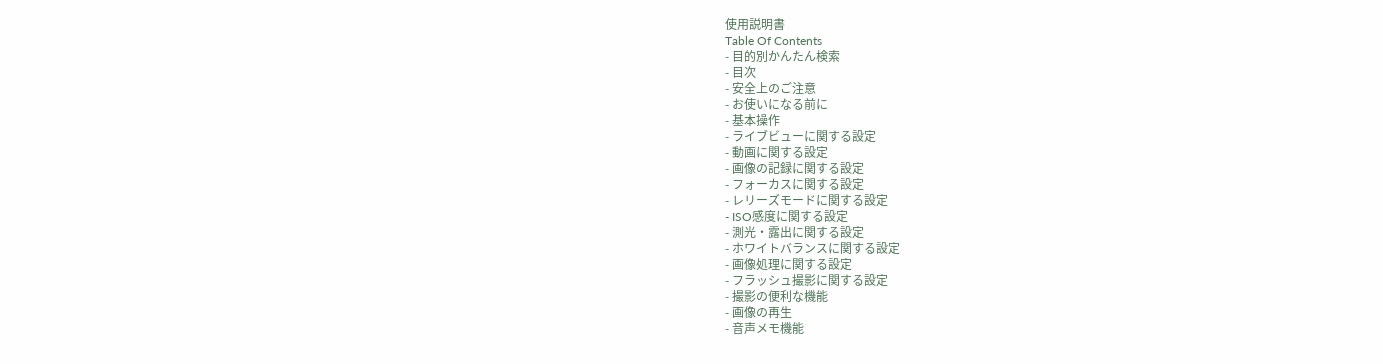使用説明書
Table Of Contents
- 目的別かんたん検索
- 目次
- 安全上のご注意
- お使いになる前に
- 基本操作
- ライブビューに関する設定
- 動画に関する設定
- 画像の記録に関する設定
- フォーカスに関する設定
- レリーズモードに関する設定
- ISO感度に関する設定
- 測光・露出に関する設定
- ホワイトバランスに関する設定
- 画像処理に関する設定
- フラッシュ撮影に関する設定
- 撮影の便利な機能
- 画像の再生
- 音声メモ機能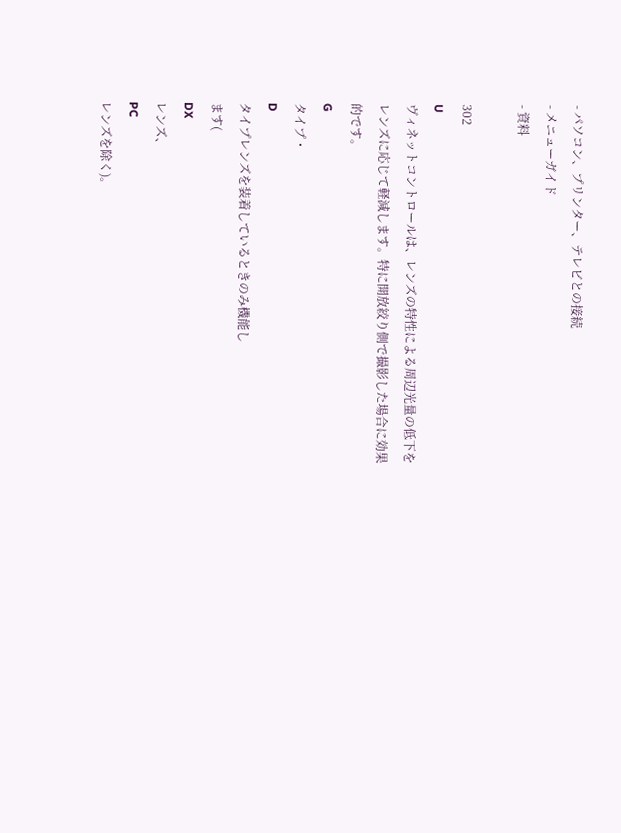- パソコン、プリンター、テレビとの接続
- メニューガイド
- 資料

302
U
ヴィネットコントロールは、レンズの特性による周辺光量の低下を
レンズに応じて軽減します。特に開放絞り側で撮影した場合に効果
的です。
G
タイプ・
D
タイプレンズを装着しているときのみ機能し
ます(
DX
レンズ、
PC
レンズを除く)。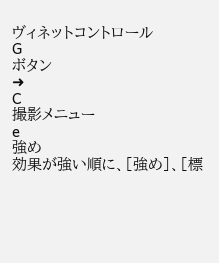ヴィネットコントロール
G
ボタン
➜
C
撮影メニュー
e
強め
効果が強い順に、[強め]、[標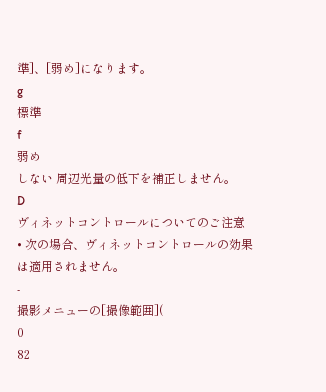準]、[弱め]になります。
g
標準
f
弱め
しない 周辺光量の低下を補正しません。
D
ヴィネットコントロールについてのご注意
• 次の場合、ヴィネットコントロールの効果は適用されません。
-
撮影メニューの[撮像範囲](
0
82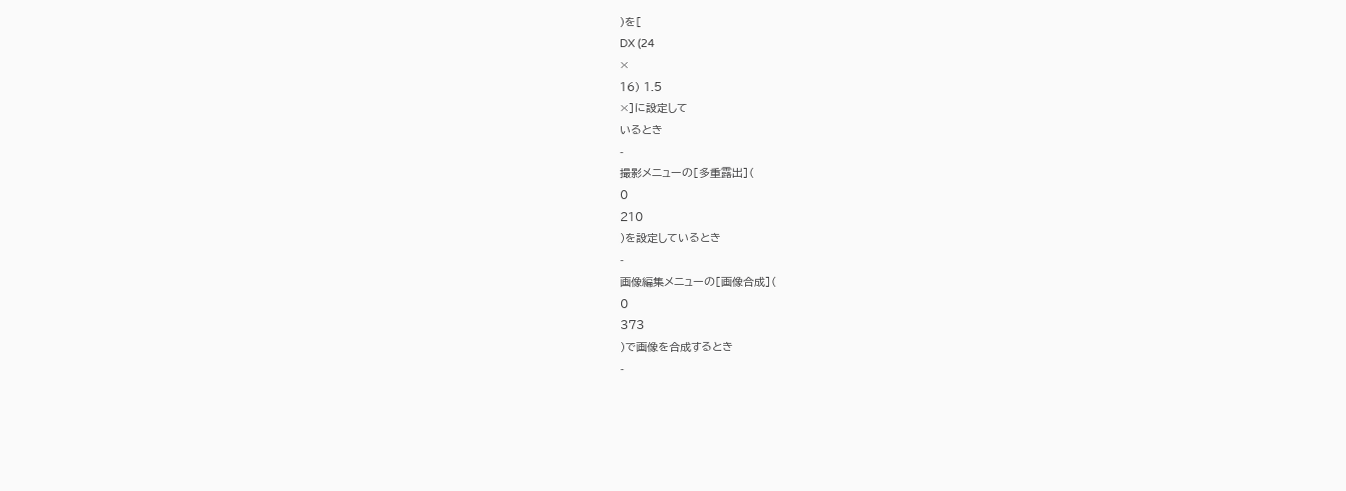)を[
DX (24
×
16) 1.5
×]に設定して
いるとき
-
撮影メニューの[多重露出](
0
210
)を設定しているとき
-
画像編集メニューの[画像合成](
0
373
)で画像を合成するとき
-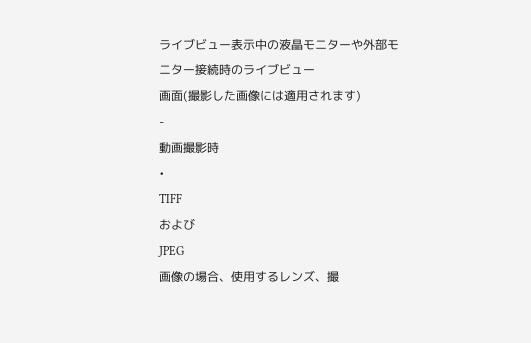ライブビュー表示中の液晶モニターや外部モニター接続時のライブビュー
画面(撮影した画像には適用されます)
-
動画撮影時
•
TIFF
および
JPEG
画像の場合、使用するレンズ、撮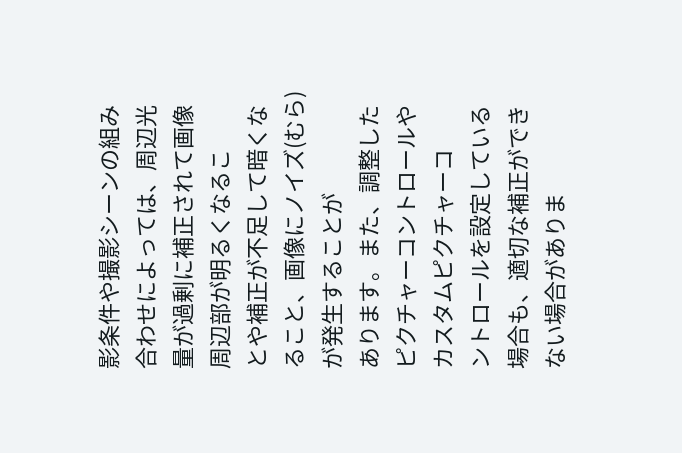影条件や撮影シーンの組み
合わせによっては、周辺光量が過剰に補正されて画像周辺部が明るくなるこ
とや補正が不足して暗くなること、画像にノイズ(むら)が発生することが
あります。また、調整したピクチャーコントロールやカスタムピクチャーコ
ントロールを設定している場合も、適切な補正ができない場合がありま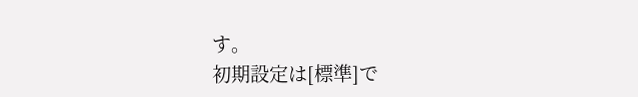す。
初期設定は[標準]で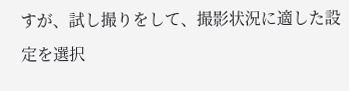すが、試し撮りをして、撮影状況に適した設定を選択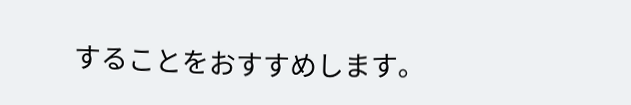することをおすすめします。